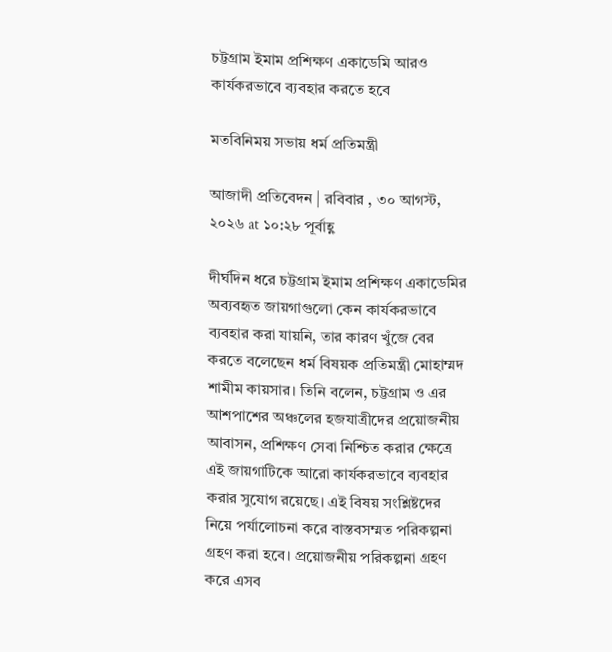চট্টগ্রাম ইমাম প্রশিক্ষণ একাডেমি আরও কার্যকরভাবে ব্যবহার করতে হবে

মতবিনিময় সভায় ধর্ম প্রতিমন্ত্রী

আজাদী প্রতিবেদন | রবিবার , ৩০ আগস্ট, ২০২৬ at ১০:২৮ পূর্বাহ্ণ

দীর্ঘদিন ধরে চট্টগ্রাম ইমাম প্রশিক্ষণ একাডেমির অব্যবহৃত জায়গাগুলো কেন কার্যকরভাবে ব্যবহার করা যায়নি, তার কারণ খুঁজে বের করতে বলেছেন ধর্ম বিষয়ক প্রতিমন্ত্রী মোহাম্মদ শামীম কায়সার। তিনি বলেন, চট্টগ্রাম ও এর আশপাশের অঞ্চলের হজযাত্রীদের প্রয়োজনীয় আবাসন, প্রশিক্ষণ সেবা নিশ্চিত করার ক্ষেত্রে এই জায়গাটিকে আরো কার্যকরভাবে ব্যবহার করার সুযোগ রয়েছে। এই বিষয় সংশ্লিষ্টদের নিয়ে পর্যালোচনা করে বাস্তবসম্মত পরিকল্পনা গ্রহণ করা হবে। প্রয়োজনীয় পরিকল্পনা গ্রহণ করে এসব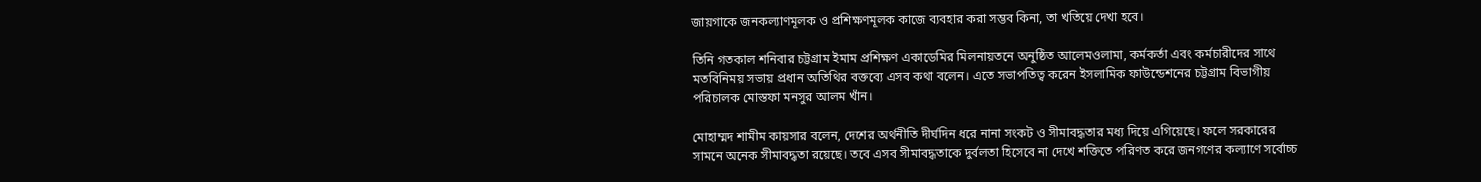জায়গাকে জনকল্যাণমূলক ও প্রশিক্ষণমূলক কাজে ব্যবহার করা সম্ভব কিনা, তা খতিয়ে দেখা হবে।

তিনি গতকাল শনিবার চট্টগ্রাম ইমাম প্রশিক্ষণ একাডেমির মিলনায়তনে অনুষ্ঠিত আলেমওলামা, কর্মকর্তা এবং কর্মচারীদের সাথে মতবিনিময় সভায় প্রধান অতিথির বক্তব্যে এসব কথা বলেন। এতে সভাপতিত্ব করেন ইসলামিক ফাউন্ডেশনের চট্টগ্রাম বিভাগীয় পরিচালক মোস্তফা মনসুর আলম খাঁন।

মোহাম্মদ শামীম কায়সার বলেন, দেশের অর্থনীতি দীর্ঘদিন ধরে নানা সংকট ও সীমাবদ্ধতার মধ্য দিয়ে এগিয়েছে। ফলে সরকারের সামনে অনেক সীমাবদ্ধতা রয়েছে। তবে এসব সীমাবদ্ধতাকে দুর্বলতা হিসেবে না দেখে শক্তিতে পরিণত করে জনগণের কল্যাণে সর্বোচ্চ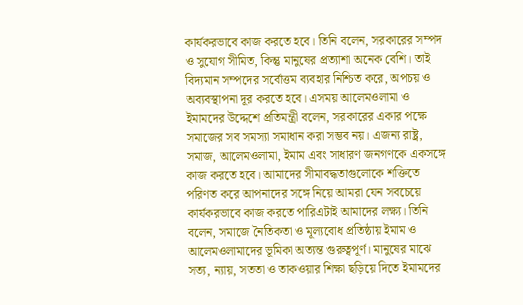কার্যকরভাবে কাজ করতে হবে। তিনি বলেন, সরকারের সম্পদ ও সুযোগ সীমিত, কিন্তু মানুষের প্রত্যাশা অনেক বেশি। তাই বিদ্যমান সম্পদের সর্বোত্তম ব্যবহার নিশ্চিত করে, অপচয় ও অব্যবস্থাপনা দূর করতে হবে। এসময় আলেমওলামা ও ইমামদের উদ্দেশে প্রতিমন্ত্রী বলেন, সরকারের একার পক্ষে সমাজের সব সমস্যা সমাধান করা সম্ভব নয়। এজন্য রাষ্ট্র, সমাজ, আলেমওলামা, ইমাম এবং সাধারণ জনগণকে একসঙ্গে কাজ করতে হবে। আমাদের সীমাবদ্ধতাগুলোকে শক্তিতে পরিণত করে আপনাদের সঙ্গে নিয়ে আমরা যেন সবচেয়ে কার্যকরভাবে কাজ করতে পারিএটাই আমাদের লক্ষ্য। তিনি বলেন, সমাজে নৈতিকতা ও মূল্যবোধ প্রতিষ্ঠায় ইমাম ও আলেমওলামাদের ভূমিকা অত্যন্ত গুরুত্বপূর্ণ। মানুষের মাঝে সত্য, ন্যায়, সততা ও তাকওয়ার শিক্ষা ছড়িয়ে দিতে ইমামদের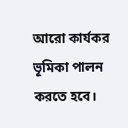আরো কার্যকর ভূমিকা পালন করতে হবে।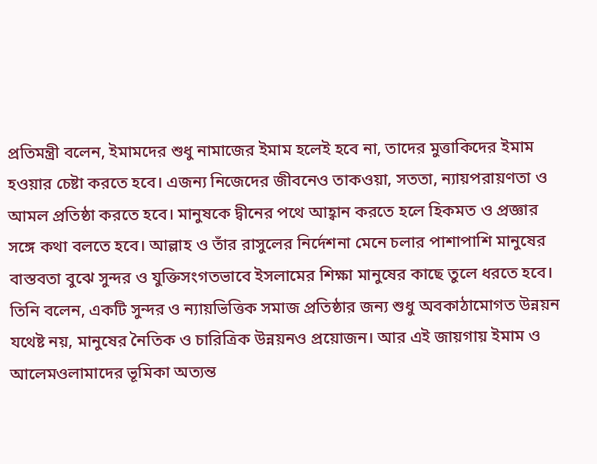প্রতিমন্ত্রী বলেন, ইমামদের শুধু নামাজের ইমাম হলেই হবে না, তাদের মুত্তাকিদের ইমাম হওয়ার চেষ্টা করতে হবে। এজন্য নিজেদের জীবনেও তাকওয়া, সততা, ন্যায়পরায়ণতা ও আমল প্রতিষ্ঠা করতে হবে। মানুষকে দ্বীনের পথে আহ্বান করতে হলে হিকমত ও প্রজ্ঞার সঙ্গে কথা বলতে হবে। আল্লাহ ও তাঁর রাসুলের নির্দেশনা মেনে চলার পাশাপাশি মানুষের বাস্তবতা বুঝে সুন্দর ও যুক্তিসংগতভাবে ইসলামের শিক্ষা মানুষের কাছে তুলে ধরতে হবে। তিনি বলেন, একটি সুন্দর ও ন্যায়ভিত্তিক সমাজ প্রতিষ্ঠার জন্য শুধু অবকাঠামোগত উন্নয়ন যথেষ্ট নয়, মানুষের নৈতিক ও চারিত্রিক উন্নয়নও প্রয়োজন। আর এই জায়গায় ইমাম ও আলেমওলামাদের ভূমিকা অত্যন্ত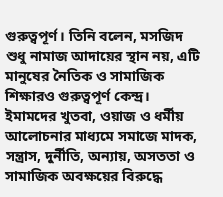গুরুত্বপূর্ণ। তিনি বলেন, মসজিদ শুধু নামাজ আদায়ের স্থান নয়, এটি মানুষের নৈতিক ও সামাজিক শিক্ষারও গুরুত্বপূর্ণ কেন্দ্র। ইমামদের খুতবা, ওয়াজ ও ধর্মীয় আলোচনার মাধ্যমে সমাজে মাদক, সন্ত্রাস, দুর্নীতি, অন্যায়, অসততা ও সামাজিক অবক্ষয়ের বিরুদ্ধে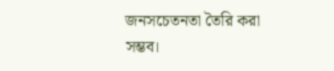জনসচেতনতা তৈরি করা সম্ভব।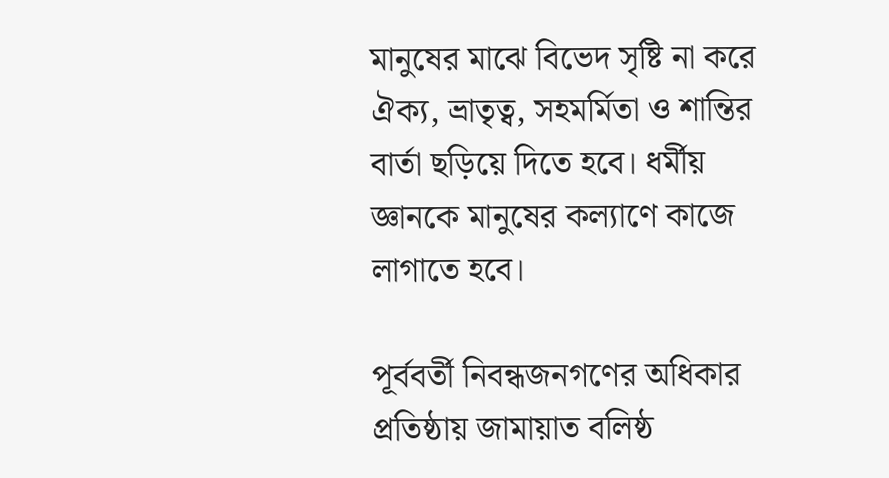মানুষের মাঝে বিভেদ সৃষ্টি না করে ঐক্য, ভ্রাতৃত্ব, সহমর্মিতা ও শান্তির বার্তা ছড়িয়ে দিতে হবে। ধর্মীয় জ্ঞানকে মানুষের কল্যাণে কাজে লাগাতে হবে।

পূর্ববর্তী নিবন্ধজনগণের অধিকার প্রতিষ্ঠায় জামায়াত বলিষ্ঠ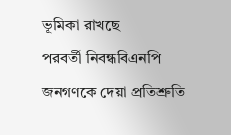ভূমিকা রাখছে
পরবর্তী নিবন্ধবিএনপি জনগণকে দেয়া প্রতিশ্রুতি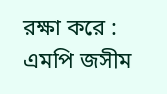রক্ষা করে : এমপি জসীম